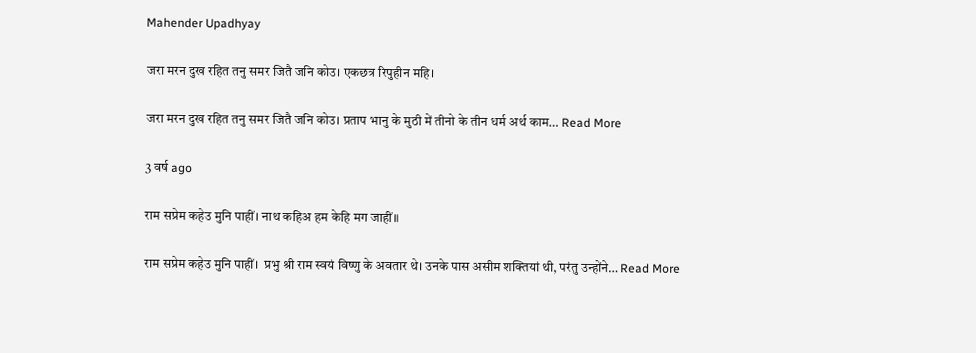Mahender Upadhyay

जरा मरन दुख रहित तनु समर जितै जनि कोउ। एकछत्र रिपुहीन महि।

जरा मरन दुख रहित तनु समर जितै जनि कोउ। प्रताप भानु के मुठी में तीनो के तीन धर्म अर्थ काम… Read More

3 वर्ष ago

राम सप्रेम कहेउ मुनि पाहीं। नाथ कहिअ हम केहि मग जाहीं॥

राम सप्रेम कहेउ मुनि पाहीं।  प्रभु श्री राम स्वयं विष्णु के अवतार थे। उनके पास असीम शक्तियां थी, परंतु उन्होंने… Read More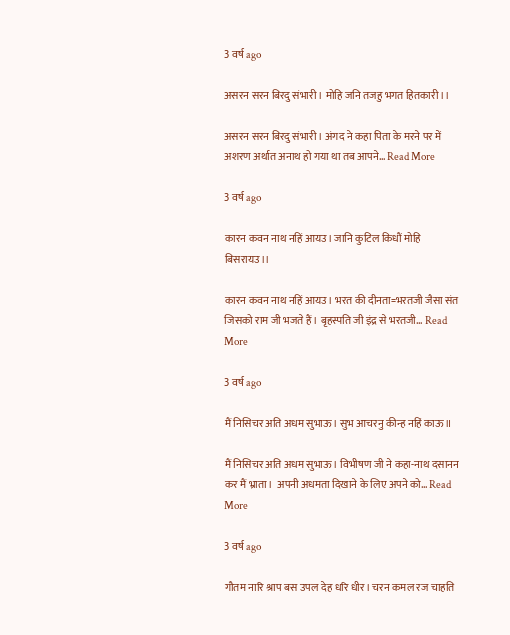3 वर्ष ago

असरन सरन बिरदु संभारी। मोहि जनि तजहु भगत हितकारी।।

असरन सरन बिरदु संभारी। अंगद ने कहा पिता के मरने पर में अशरण अर्थात अनाथ हो गया था तब आपने… Read More

3 वर्ष ago

कारन कवन नाथ नहिं आयउ। जानि कुटिल किधौं मोहि बिसरायउ।।

कारन कवन नाथ नहिं आयउ। भरत की दीनता=भरतजी जैसा संत जिसको राम जी भजते हैं। बृहस्पति जी इंद्र से भरतजी… Read More

3 वर्ष ago

मैं निसिचर अति अधम सुभाऊ। सुभ आचरनु कीन्ह नहिं काऊ॥

मैं निसिचर अति अधम सुभाऊ। विभीषण जी ने कहा-नाथ दसानन कर मैं भ्राता।  अपनी अधमता दिखाने के लिए अपने को… Read More

3 वर्ष ago

गौतम नारि श्राप बस उपल देह धरि धीर। चरन कमल रज चाहति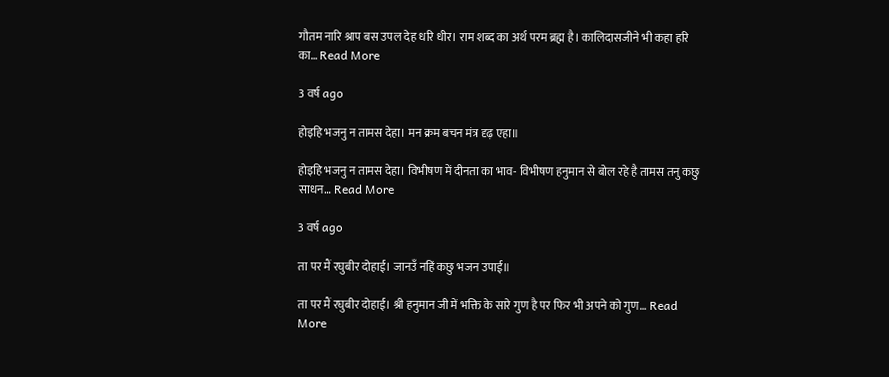गौतम नारि श्राप बस उपल देह धरि धीर। राम शब्द का अर्थ परम ब्रह्म है। कालिदासजीने भी कहा हरि का… Read More

3 वर्ष ago

होइहि भजनु न तामस देहा। मन क्रम बचन मंत्र दृढ़ एहा॥

होइहि भजनु न तामस देहा। विभीषण में दीनता का भाव- विभीषण हनुमान से बोल रहे है तामस तनु कछु साधन… Read More

3 वर्ष ago

ता पर मैं रघुबीर दोहाई। जानउँ नहिं कछु भजन उपाई॥

ता पर मैं रघुबीर दोहाई। श्री हनुमान जी में भक्ति के सारे गुण है पर फिर भी अपने को गुण… Read More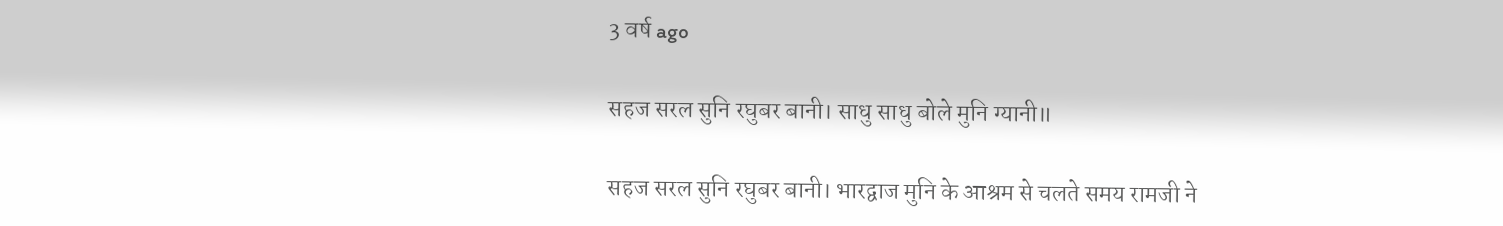3 वर्ष ago

सहज सरल सुनि रघुबर बानी। साधु साधु बोले मुनि ग्यानी॥

सहज सरल सुनि रघुबर बानी। भारद्वाज मुनि के आश्रम से चलते समय रामजी ने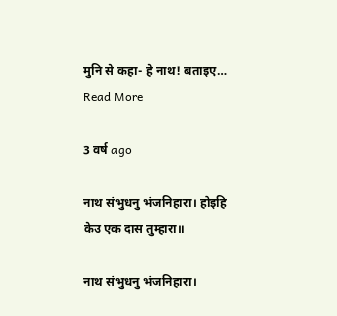मुनि से कहा- हे नाथ! बताइए… Read More

3 वर्ष ago

नाथ संभुधनु भंजनिहारा। होइहि केउ एक दास तुम्हारा॥

नाथ संभुधनु भंजनिहारा।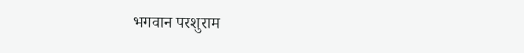भगवान परशुराम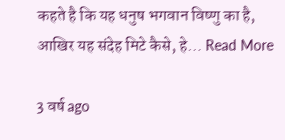कहते है कि यह धनुष भगवान विष्णु का है, आखिर यह संदेह मिटे कैसे, हे… Read More

3 वर्ष ago